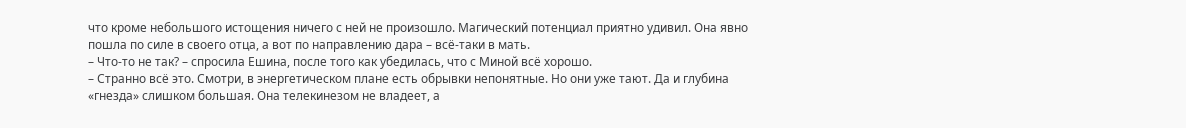что кроме небольшого истощения ничего с ней не произошло. Магический потенциал приятно удивил. Она явно пошла по силе в своего отца, а вот по направлению дара – всё-таки в мать.
– Что-то не так? – спросила Ешина, после того как убедилась, что с Миной всё хорошо.
– Странно всё это. Смотри, в энергетическом плане есть обрывки непонятные. Но они уже тают. Да и глубина «гнезда» слишком большая. Она телекинезом не владеет, а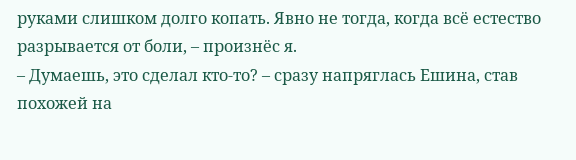руками слишком долго копать. Явно не тогда, когда всё естество разрывается от боли, – произнёс я.
– Думаешь, это сделал кто-то? – сразу напряглась Ешина, став похожей на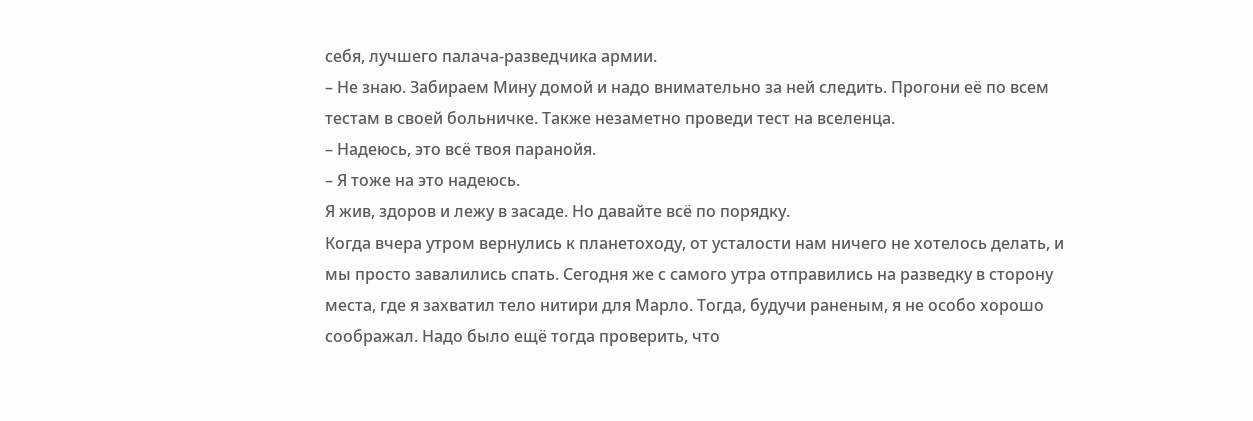себя, лучшего палача-разведчика армии.
– Не знаю. Забираем Мину домой и надо внимательно за ней следить. Прогони её по всем тестам в своей больничке. Также незаметно проведи тест на вселенца.
– Надеюсь, это всё твоя паранойя.
– Я тоже на это надеюсь.
Я жив, здоров и лежу в засаде. Но давайте всё по порядку.
Когда вчера утром вернулись к планетоходу, от усталости нам ничего не хотелось делать, и мы просто завалились спать. Сегодня же с самого утра отправились на разведку в сторону места, где я захватил тело нитири для Марло. Тогда, будучи раненым, я не особо хорошо соображал. Надо было ещё тогда проверить, что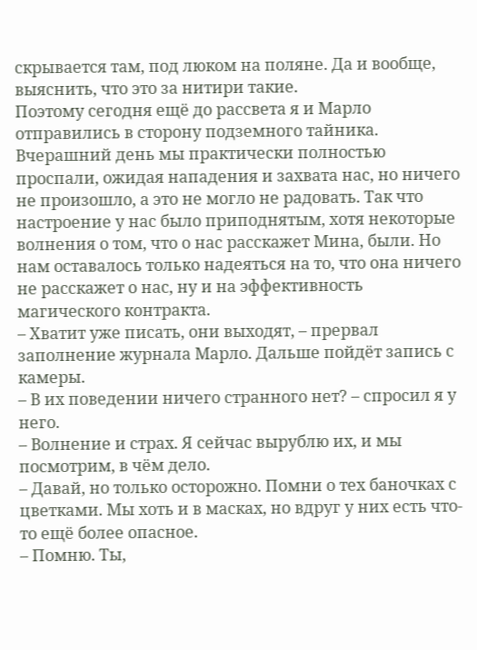скрывается там, под люком на поляне. Да и вообще, выяснить, что это за нитири такие.
Поэтому сегодня ещё до рассвета я и Марло отправились в сторону подземного тайника. Вчерашний день мы практически полностью проспали, ожидая нападения и захвата нас, но ничего не произошло, а это не могло не радовать. Так что настроение у нас было приподнятым, хотя некоторые волнения о том, что о нас расскажет Мина, были. Но нам оставалось только надеяться на то, что она ничего не расскажет о нас, ну и на эффективность магического контракта.
– Хватит уже писать, они выходят, – прервал заполнение журнала Марло. Дальше пойдёт запись с камеры.
– В их поведении ничего странного нет? – спросил я у него.
– Волнение и страх. Я сейчас вырублю их, и мы посмотрим, в чём дело.
– Давай, но только осторожно. Помни о тех баночках с цветками. Мы хоть и в масках, но вдруг у них есть что-то ещё более опасное.
– Помню. Ты,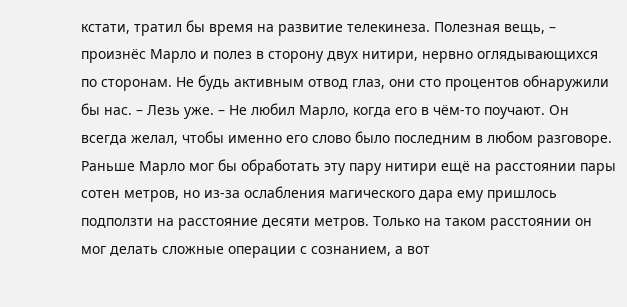кстати, тратил бы время на развитие телекинеза. Полезная вещь, – произнёс Марло и полез в сторону двух нитири, нервно оглядывающихся по сторонам. Не будь активным отвод глаз, они сто процентов обнаружили бы нас. – Лезь уже. – Не любил Марло, когда его в чём-то поучают. Он всегда желал, чтобы именно его слово было последним в любом разговоре.
Раньше Марло мог бы обработать эту пару нитири ещё на расстоянии пары сотен метров, но из-за ослабления магического дара ему пришлось подползти на расстояние десяти метров. Только на таком расстоянии он мог делать сложные операции с сознанием, а вот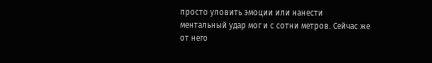просто уловить эмоции или нанести ментальный удар мог и с сотни метров. Сейчас же от него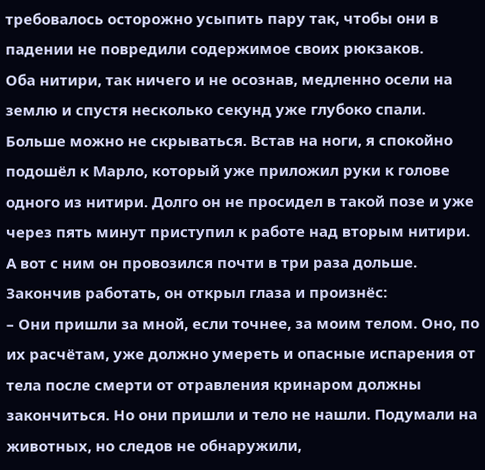требовалось осторожно усыпить пару так, чтобы они в падении не повредили содержимое своих рюкзаков.
Оба нитири, так ничего и не осознав, медленно осели на землю и спустя несколько секунд уже глубоко спали. Больше можно не скрываться. Встав на ноги, я спокойно подошёл к Марло, который уже приложил руки к голове одного из нитири. Долго он не просидел в такой позе и уже через пять минут приступил к работе над вторым нитири. А вот с ним он провозился почти в три раза дольше. Закончив работать, он открыл глаза и произнёс:
– Они пришли за мной, если точнее, за моим телом. Оно, по их расчётам, уже должно умереть и опасные испарения от тела после смерти от отравления кринаром должны закончиться. Но они пришли и тело не нашли. Подумали на животных, но следов не обнаружили,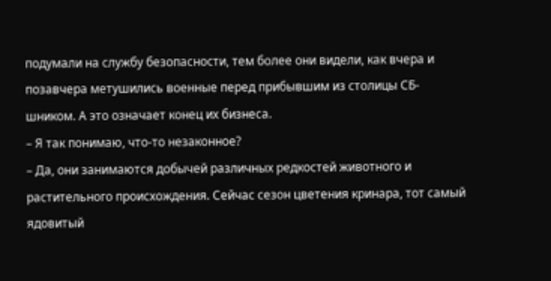подумали на службу безопасности, тем более они видели, как вчера и позавчера метушились военные перед прибывшим из столицы СБ-шником. А это означает конец их бизнеса.
– Я так понимаю, что-то незаконное?
– Да, они занимаются добычей различных редкостей животного и растительного происхождения. Сейчас сезон цветения кринара, тот самый ядовитый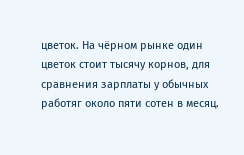цветок. На чёрном рынке один цветок стоит тысячу корнов, для сравнения зарплаты у обычных работяг около пяти сотен в месяц.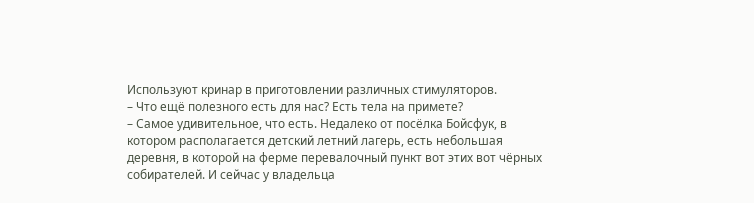Используют кринар в приготовлении различных стимуляторов.
– Что ещё полезного есть для нас? Есть тела на примете?
– Самое удивительное, что есть. Недалеко от посёлка Бойсфук, в котором располагается детский летний лагерь, есть небольшая деревня, в которой на ферме перевалочный пункт вот этих вот чёрных собирателей. И сейчас у владельца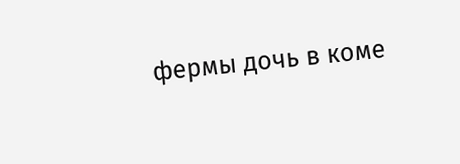фермы дочь в коме